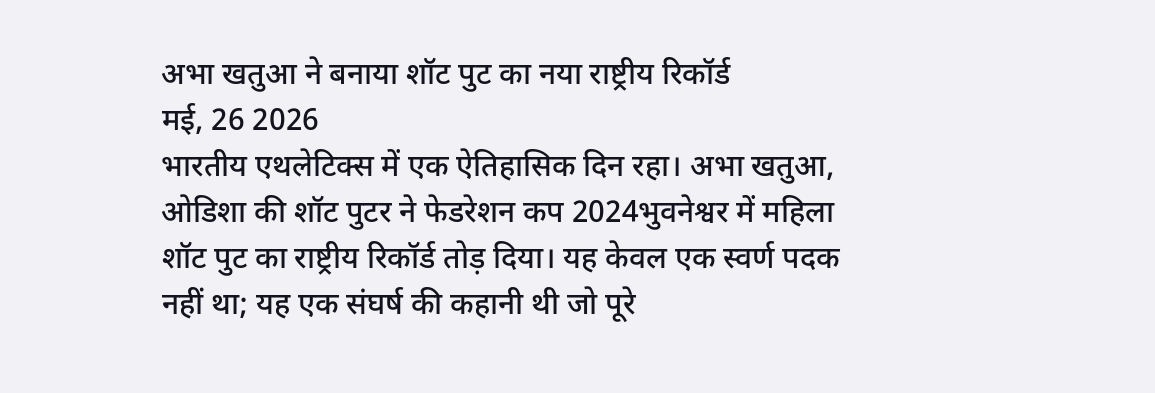अभा खतुआ ने बनाया शॉट पुट का नया राष्ट्रीय रिकॉर्ड
मई, 26 2026
भारतीय एथलेटिक्स में एक ऐतिहासिक दिन रहा। अभा खतुआ, ओडिशा की शॉट पुटर ने फेडरेशन कप 2024भुवनेश्वर में महिला शॉट पुट का राष्ट्रीय रिकॉर्ड तोड़ दिया। यह केवल एक स्वर्ण पदक नहीं था; यह एक संघर्ष की कहानी थी जो पूरे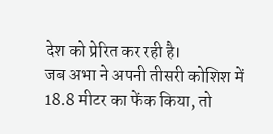देश को प्रेरित कर रही है।
जब अभा ने अपनी तीसरी कोशिश में 18.8 मीटर का फेंक किया, तो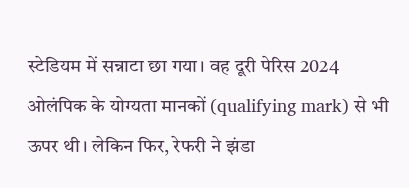स्टेडियम में सन्नाटा छा गया। वह दूरी पेरिस 2024 ओलंपिक के योग्यता मानकों (qualifying mark) से भी ऊपर थी। लेकिन फिर, रेफरी ने झंडा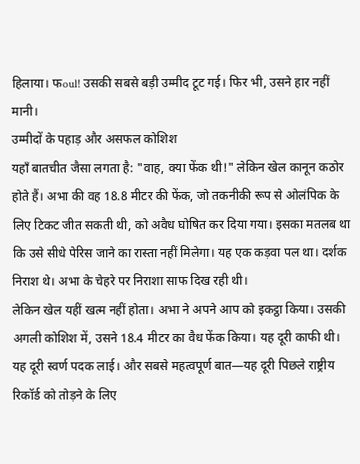हिलाया। फoul! उसकी सबसे बड़ी उम्मीद टूट गई। फिर भी, उसने हार नहीं मानी।
उम्मीदों के पहाड़ और असफल कोशिश
यहाँ बातचीत जैसा लगता है: "वाह, क्या फेंक थी!" लेकिन खेल कानून कठोर होते हैं। अभा की वह 18.8 मीटर की फेंक, जो तकनीकी रूप से ओलंपिक के लिए टिकट जीत सकती थी, को अवैध घोषित कर दिया गया। इसका मतलब था कि उसे सीधे पेरिस जाने का रास्ता नहीं मिलेगा। यह एक कड़वा पल था। दर्शक निराश थे। अभा के चेहरे पर निराशा साफ दिख रही थी।
लेकिन खेल यहीं खत्म नहीं होता। अभा ने अपने आप को इकट्ठा किया। उसकी अगली कोशिश में, उसने 18.4 मीटर का वैध फेंक किया। यह दूरी काफी थी। यह दूरी स्वर्ण पदक लाई। और सबसे महत्वपूर्ण बात—यह दूरी पिछले राष्ट्रीय रिकॉर्ड को तोड़ने के लिए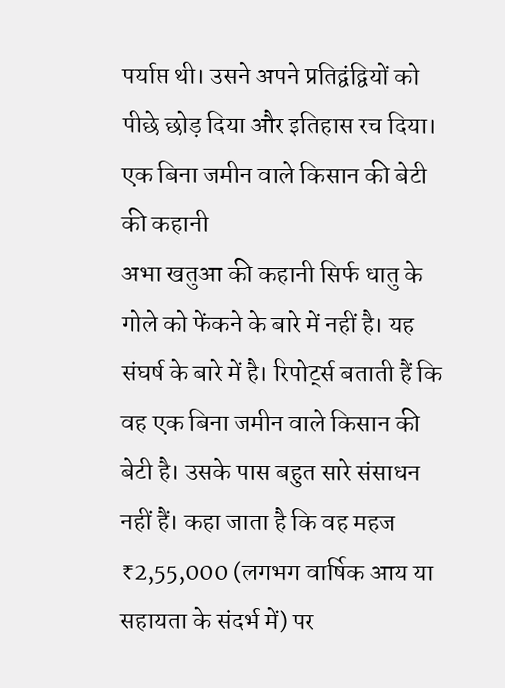पर्याप्त थी। उसने अपने प्रतिद्वंद्वियों को पीछे छोड़ दिया और इतिहास रच दिया।
एक बिना जमीन वाले किसान की बेटी की कहानी
अभा खतुआ की कहानी सिर्फ धातु के गोले को फेंकने के बारे में नहीं है। यह संघर्ष के बारे में है। रिपोर्ट्स बताती हैं कि वह एक बिना जमीन वाले किसान की बेटी है। उसके पास बहुत सारे संसाधन नहीं हैं। कहा जाता है कि वह महज ₹2,55,000 (लगभग वार्षिक आय या सहायता के संदर्भ में) पर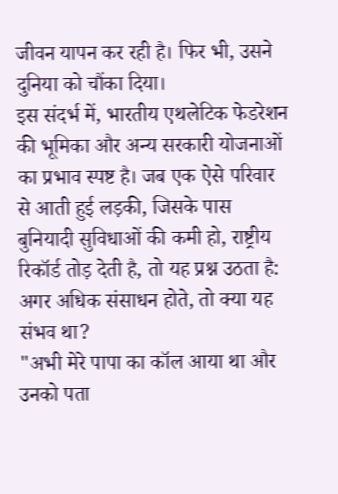जीवन यापन कर रही है। फिर भी, उसने दुनिया को चौंका दिया।
इस संदर्भ में, भारतीय एथलेटिक फेडरेशन की भूमिका और अन्य सरकारी योजनाओं का प्रभाव स्पष्ट है। जब एक ऐसे परिवार से आती हुई लड़की, जिसके पास बुनियादी सुविधाओं की कमी हो, राष्ट्रीय रिकॉर्ड तोड़ देती है, तो यह प्रश्न उठता है: अगर अधिक संसाधन होते, तो क्या यह संभव था?
"अभी मेरे पापा का कॉल आया था और उनको पता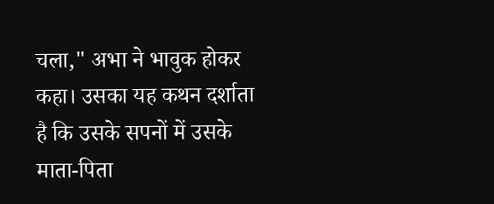चला," अभा ने भावुक होकर कहा। उसका यह कथन दर्शाता है कि उसके सपनों में उसके माता-पिता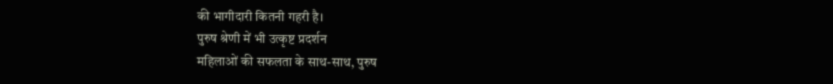की भागीदारी कितनी गहरी है।
पुरुष श्रेणी में भी उत्कृष्ट प्रदर्शन
महिलाओं की सफलता के साथ-साथ, पुरुष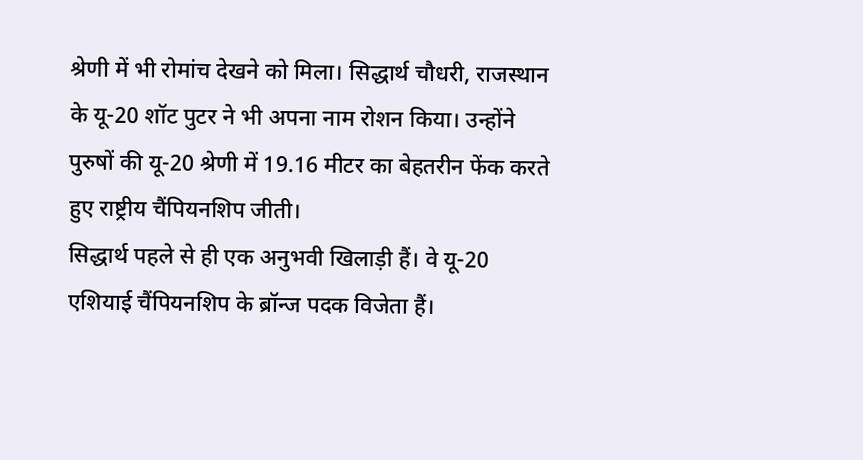श्रेणी में भी रोमांच देखने को मिला। सिद्धार्थ चौधरी, राजस्थान के यू-20 शॉट पुटर ने भी अपना नाम रोशन किया। उन्होंने पुरुषों की यू-20 श्रेणी में 19.16 मीटर का बेहतरीन फेंक करते हुए राष्ट्रीय चैंपियनशिप जीती।
सिद्धार्थ पहले से ही एक अनुभवी खिलाड़ी हैं। वे यू-20 एशियाई चैंपियनशिप के ब्रॉन्ज पदक विजेता हैं।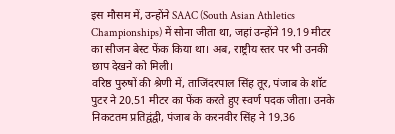इस मौसम में, उन्होंने SAAC (South Asian Athletics Championships) में सोना जीता था, जहां उन्होंने 19.19 मीटर का सीजन बेस्ट फेंक किया था। अब, राष्ट्रीय स्तर पर भी उनकी छाप देखने को मिली।
वरिष्ठ पुरुषों की श्रेणी में, ताजिंदरपाल सिंह तूर, पंजाब के शॉट पुटर ने 20.51 मीटर का फेंक करते हुए स्वर्ण पदक जीता। उनके निकटतम प्रतिद्वंद्वी, पंजाब के करनवीर सिंह ने 19.36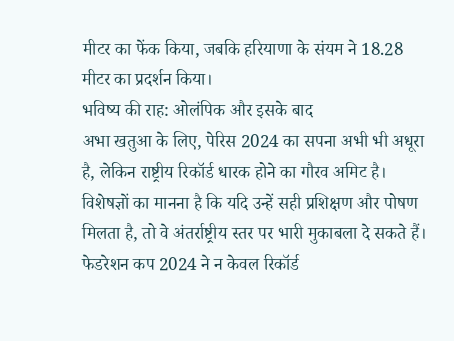मीटर का फेंक किया, जबकि हरियाणा के संयम ने 18.28 मीटर का प्रदर्शन किया।
भविष्य की राह: ओलंपिक और इसके बाद
अभा खतुआ के लिए, पेरिस 2024 का सपना अभी भी अधूरा है, लेकिन राष्ट्रीय रिकॉर्ड धारक होने का गौरव अमिट है। विशेषज्ञों का मानना है कि यदि उन्हें सही प्रशिक्षण और पोषण मिलता है, तो वे अंतर्राष्ट्रीय स्तर पर भारी मुकाबला दे सकते हैं। फेडरेशन कप 2024 ने न केवल रिकॉर्ड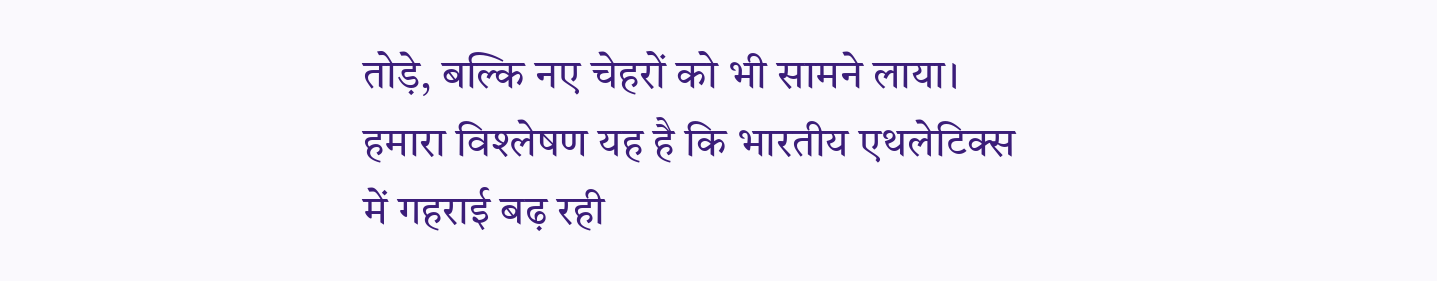तोड़े, बल्कि नए चेहरों को भी सामने लाया।
हमारा विश्लेषण यह है कि भारतीय एथलेटिक्स में गहराई बढ़ रही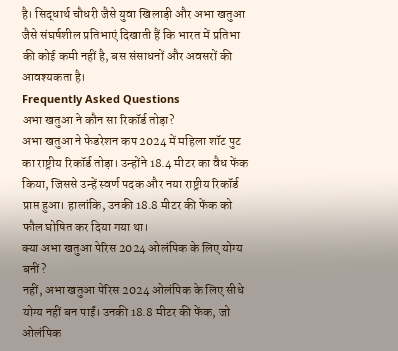है। सिद्धार्थ चौधरी जैसे युवा खिलाड़ी और अभा खतुआ जैसे संघर्षशील प्रतिभाएं दिखाती हैं कि भारत में प्रतिभा की कोई कमी नहीं है, बस संसाधनों और अवसरों की आवश्यकता है।
Frequently Asked Questions
अभा खतुआ ने कौन सा रिकॉर्ड तोड़ा?
अभा खतुआ ने फेडरेशन कप 2024 में महिला शॉट पुट का राष्ट्रीय रिकॉर्ड तोड़ा। उन्होंने 18.4 मीटर का वैध फेंक किया, जिससे उन्हें स्वर्ण पदक और नया राष्ट्रीय रिकॉर्ड प्राप्त हुआ। हालांकि, उनकी 18.8 मीटर की फेंक को फौल घोषित कर दिया गया था।
क्या अभा खतुआ पेरिस 2024 ओलंपिक के लिए योग्य बनीं?
नहीं, अभा खतुआ पेरिस 2024 ओलंपिक के लिए सीधे योग्य नहीं बन पाईं। उनकी 18.8 मीटर की फेंक, जो ओलंपिक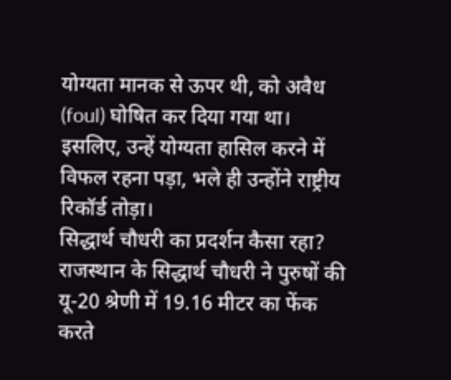योग्यता मानक से ऊपर थी, को अवैध (foul) घोषित कर दिया गया था। इसलिए, उन्हें योग्यता हासिल करने में विफल रहना पड़ा, भले ही उन्होंने राष्ट्रीय रिकॉर्ड तोड़ा।
सिद्धार्थ चौधरी का प्रदर्शन कैसा रहा?
राजस्थान के सिद्धार्थ चौधरी ने पुरुषों की यू-20 श्रेणी में 19.16 मीटर का फेंक करते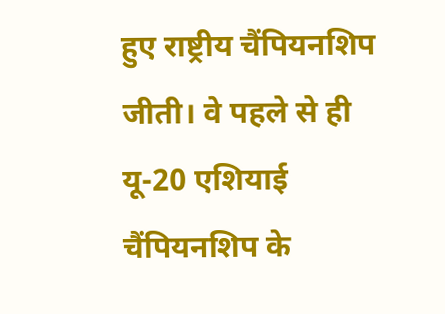हुए राष्ट्रीय चैंपियनशिप जीती। वे पहले से ही यू-20 एशियाई चैंपियनशिप के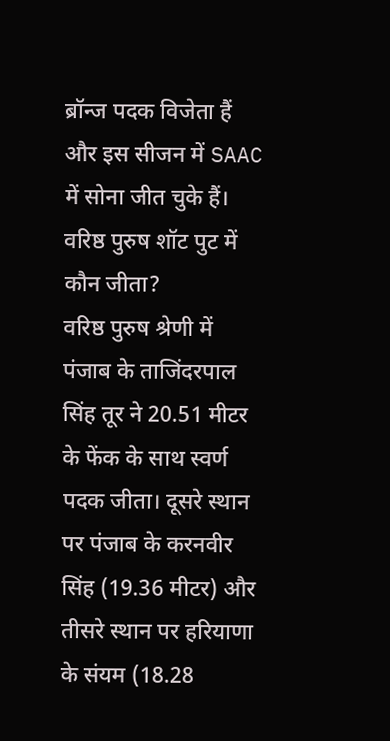ब्रॉन्ज पदक विजेता हैं और इस सीजन में SAAC में सोना जीत चुके हैं।
वरिष्ठ पुरुष शॉट पुट में कौन जीता?
वरिष्ठ पुरुष श्रेणी में पंजाब के ताजिंदरपाल सिंह तूर ने 20.51 मीटर के फेंक के साथ स्वर्ण पदक जीता। दूसरे स्थान पर पंजाब के करनवीर सिंह (19.36 मीटर) और तीसरे स्थान पर हरियाणा के संयम (18.28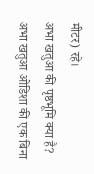मीटर) रहे।
अभा खतुआ की पृष्ठभूमि क्या है?
अभा खतुआ ओडिशा की एक बिना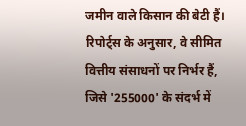जमीन वाले किसान की बेटी हैं। रिपोर्ट्स के अनुसार, वे सीमित वित्तीय संसाधनों पर निर्भर हैं, जिसे '255000' के संदर्भ में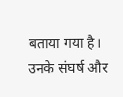बताया गया है। उनके संघर्ष और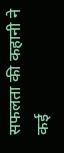सफलता की कहानी ने कई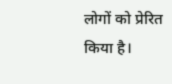लोगों को प्रेरित किया है।